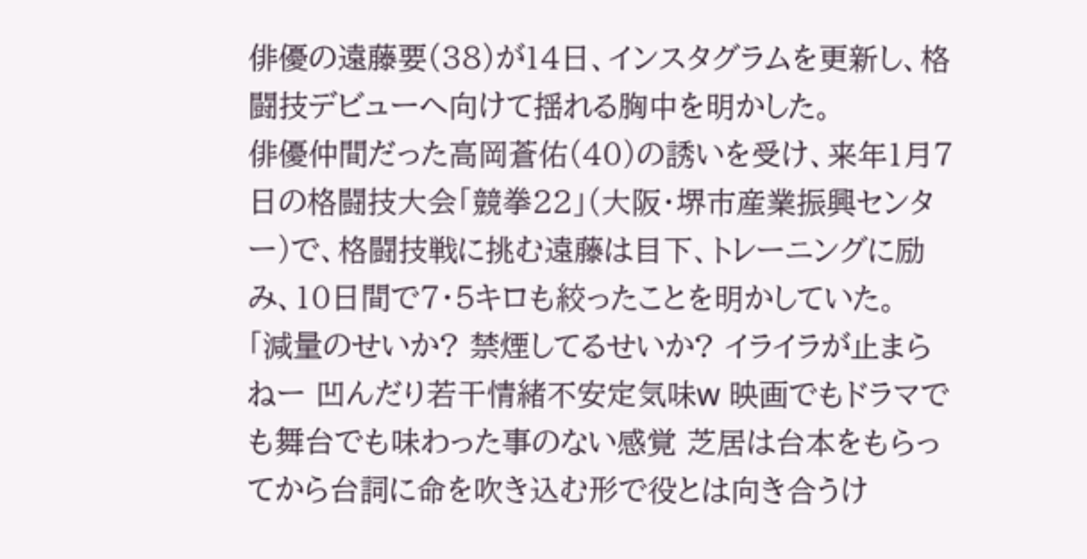俳優の遠藤要(38)が14日、インスタグラムを更新し、格闘技デビューへ向けて揺れる胸中を明かした。
俳優仲間だった高岡蒼佑(40)の誘いを受け、来年1月7日の格闘技大会「競拳22」(大阪・堺市産業振興センター)で、格闘技戦に挑む遠藤は目下、トレーニングに励み、10日間で7・5キロも絞ったことを明かしていた。
「減量のせいか? 禁煙してるせいか? イライラが止まらねー 凹んだり若干情緒不安定気味w 映画でもドラマでも舞台でも味わった事のない感覚 芝居は台本をもらってから台詞に命を吹き込む形で役とは向き合うけ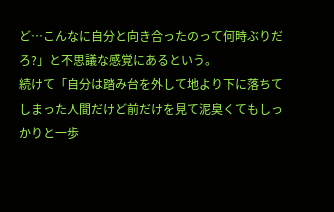ど…こんなに自分と向き合ったのって何時ぶりだろ?」と不思議な感覚にあるという。
続けて「自分は踏み台を外して地より下に落ちてしまった人間だけど前だけを見て泥臭くてもしっかりと一歩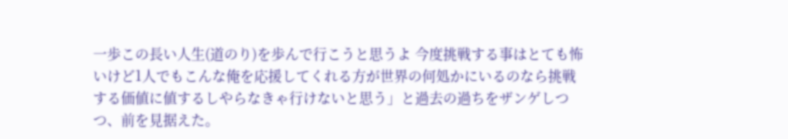一歩この長い人生(道のり)を歩んで行こうと思うよ 今度挑戦する事はとても怖いけど1人でもこんな俺を応援してくれる方が世界の何処かにいるのなら挑戦する価値に値するしやらなきゃ行けないと思う」と過去の過ちをザンゲしつつ、前を見据えた。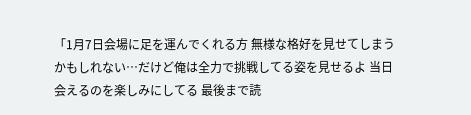「1月7日会場に足を運んでくれる方 無様な格好を見せてしまうかもしれない…だけど俺は全力で挑戦してる姿を見せるよ 当日会えるのを楽しみにしてる 最後まで読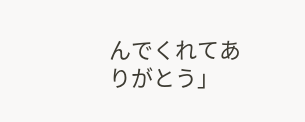んでくれてありがとう」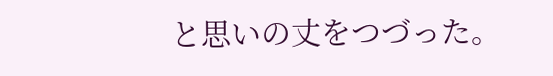と思いの丈をつづった。